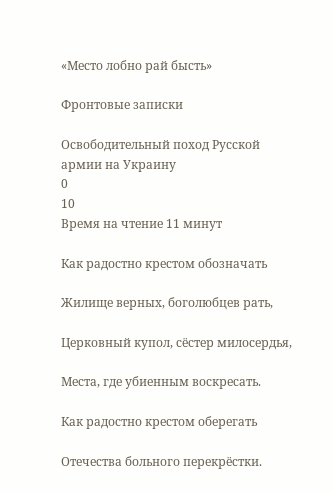«Место лобно рай бысть»

Фронтовые записки

Освободительный поход Русской армии на Украину
0
10
Время на чтение 11 минут

Как радостно крестом обозначать

Жилище верных, боголюбцев рать,

Церковный купол, сёстер милосердья,

Места, где убиенным воскресать.

Как радостно крестом оберегать

Отечества больного перекрёстки.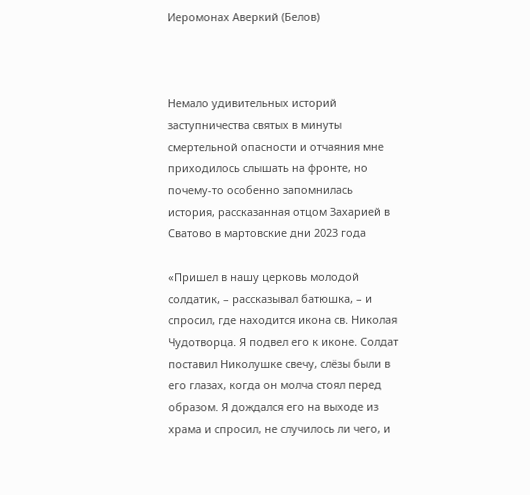Иеромонах Аверкий (Белов)



Немало удивительных историй заступничества святых в минуты смертельной опасности и отчаяния мне приходилось слышать на фронте, но почему-то особенно запомнилась история, рассказанная отцом Захарией в Сватово в мартовские дни 2023 года

«Пришел в нашу церковь молодой солдатик, – рассказывал батюшка, – и спросил, где находится икона св. Николая Чудотворца. Я подвел его к иконе. Солдат поставил Николушке свечу, слёзы были в его глазах, когда он молча стоял перед образом. Я дождался его на выходе из храма и спросил, не случилось ли чего, и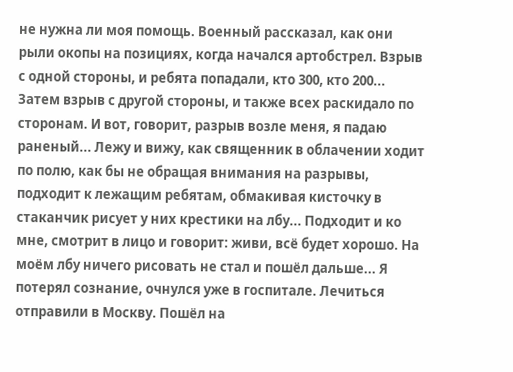не нужна ли моя помощь. Военный рассказал, как они рыли окопы на позициях, когда начался артобстрел. Взрыв с одной стороны, и ребята попадали, кто 300, кто 200... Затем взрыв с другой стороны, и также всех раскидало по сторонам. И вот, говорит, разрыв возле меня, я падаю раненый... Лежу и вижу, как священник в облачении ходит по полю, как бы не обращая внимания на разрывы, подходит к лежащим ребятам, обмакивая кисточку в стаканчик рисует у них крестики на лбу... Подходит и ко мне, смотрит в лицо и говорит: живи, всё будет хорошо. На моём лбу ничего рисовать не стал и пошёл дальше... Я потерял сознание, очнулся уже в госпитале. Лечиться отправили в Москву. Пошёл на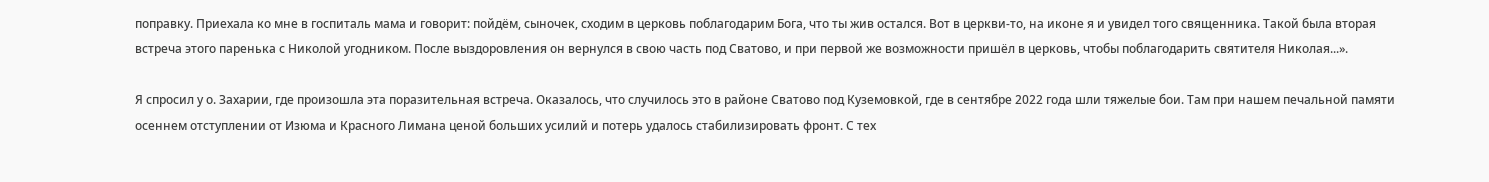поправку. Приехала ко мне в госпиталь мама и говорит: пойдём, сыночек, сходим в церковь поблагодарим Бога, что ты жив остался. Вот в церкви-то, на иконе я и увидел того священника. Такой была вторая встреча этого паренька с Николой угодником. После выздоровления он вернулся в свою часть под Сватово, и при первой же возможности пришёл в церковь, чтобы поблагодарить святителя Николая...».

Я спросил у о. Захарии, где произошла эта поразительная встреча. Оказалось, что случилось это в районе Сватово под Куземовкой, где в сентябре 2022 года шли тяжелые бои. Там при нашем печальной памяти осеннем отступлении от Изюма и Красного Лимана ценой больших усилий и потерь удалось стабилизировать фронт. С тех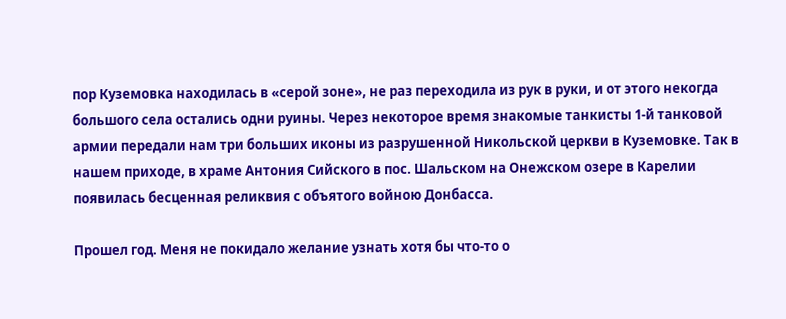пор Куземовка находилась в «серой зоне», не раз переходила из рук в руки, и от этого некогда большого села остались одни руины. Через некоторое время знакомые танкисты 1-й танковой армии передали нам три больших иконы из разрушенной Никольской церкви в Куземовке. Так в нашем приходе, в храме Антония Сийского в пос. Шальском на Онежском озере в Карелии появилась бесценная реликвия с объятого войною Донбасса.

Прошел год. Меня не покидало желание узнать хотя бы что-то о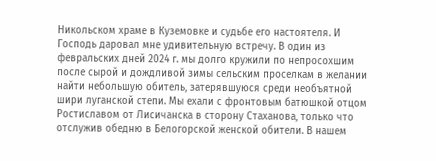Никольском храме в Куземовке и судьбе его настоятеля. И Господь даровал мне удивительную встречу. В один из февральских дней 2024 г. мы долго кружили по непросохшим после сырой и дождливой зимы сельским проселкам в желании найти небольшую обитель, затерявшуюся среди необъятной шири луганской степи. Мы ехали с фронтовым батюшкой отцом Ростиславом от Лисичанска в сторону Стаханова, только что отслужив обедню в Белогорской женской обители. В нашем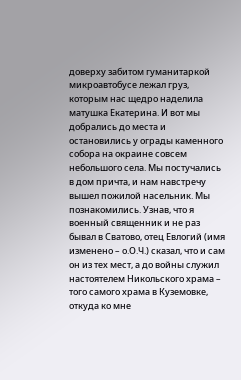доверху забитом гуманитаркой микроавтобусе лежал груз, которым нас щедро наделила матушка Екатерина. И вот мы добрались до места и остановились у ограды каменного собора на окраине совсем небольшого села. Мы постучались в дом причта, и нам навстречу вышел пожилой насельник. Мы познакомились. Узнав, что я военный священник и не раз бывал в Сватово, отец Евлогий (имя изменено – о.О.Ч.) сказал, что и сам он из тех мест, а до войны служил настоятелем Никольского храма – того самого храма в Куземовке, откуда ко мне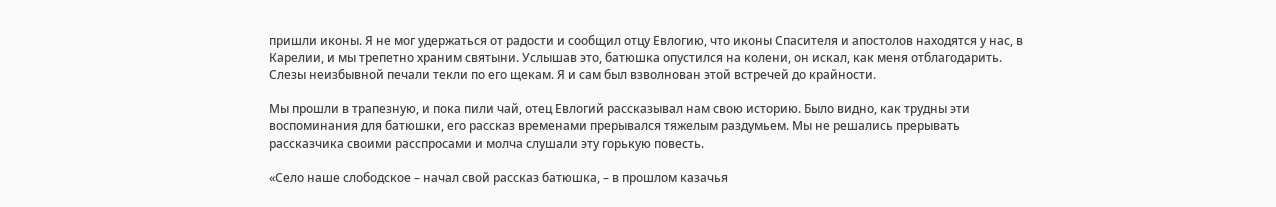пришли иконы. Я не мог удержаться от радости и сообщил отцу Евлогию, что иконы Спасителя и апостолов находятся у нас, в Карелии, и мы трепетно храним святыни. Услышав это, батюшка опустился на колени, он искал, как меня отблагодарить. Слезы неизбывной печали текли по его щекам. Я и сам был взволнован этой встречей до крайности.

Мы прошли в трапезную, и пока пили чай, отец Евлогий рассказывал нам свою историю. Было видно, как трудны эти воспоминания для батюшки, его рассказ временами прерывался тяжелым раздумьем. Мы не решались прерывать рассказчика своими расспросами и молча слушали эту горькую повесть.

«Село наше слободское – начал свой рассказ батюшка, – в прошлом казачья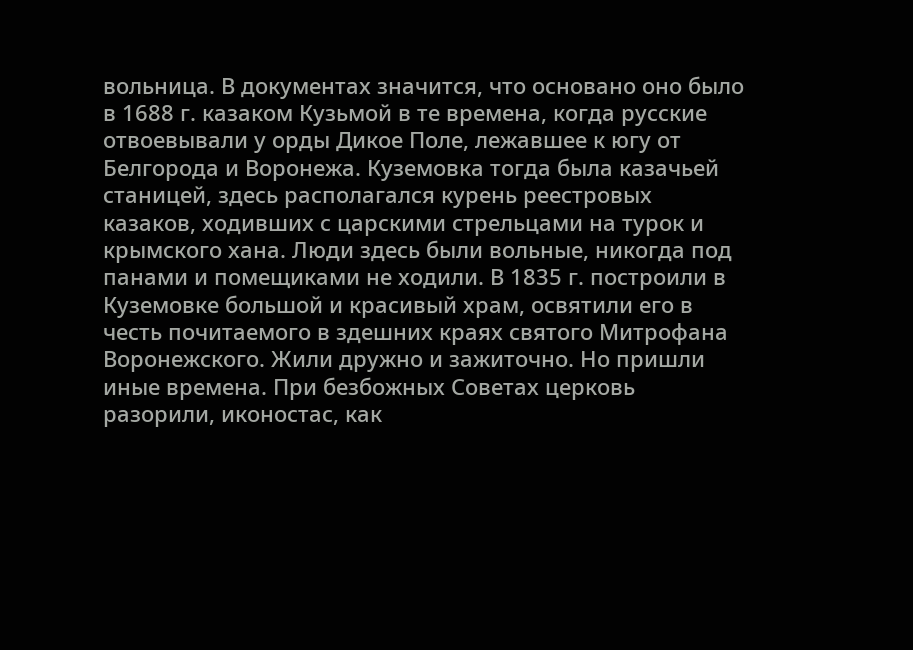вольница. В документах значится, что основано оно было в 1688 г. казаком Кузьмой в те времена, когда русские отвоевывали у орды Дикое Поле, лежавшее к югу от Белгорода и Воронежа. Куземовка тогда была казачьей станицей, здесь располагался курень реестровых казаков, ходивших с царскими стрельцами на турок и крымского хана. Люди здесь были вольные, никогда под панами и помещиками не ходили. В 1835 г. построили в Куземовке большой и красивый храм, освятили его в честь почитаемого в здешних краях святого Митрофана Воронежского. Жили дружно и зажиточно. Но пришли иные времена. При безбожных Советах церковь разорили, иконостас, как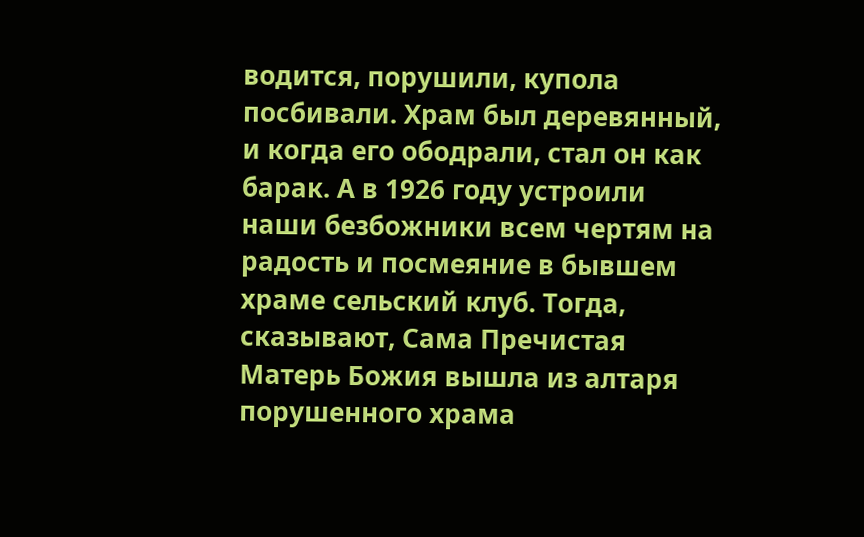водится, порушили, купола посбивали. Храм был деревянный, и когда его ободрали, стал он как барак. А в 1926 году устроили наши безбожники всем чертям на радость и посмеяние в бывшем храме сельский клуб. Тогда, сказывают, Сама Пречистая Матерь Божия вышла из алтаря порушенного храма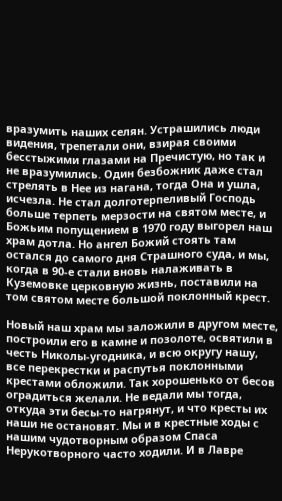вразумить наших селян. Устрашились люди видения, трепетали они, взирая своими бесстыжими глазами на Пречистую, но так и не вразумились. Один безбожник даже стал стрелять в Нее из нагана, тогда Она и ушла, исчезла. Не стал долготерпеливый Господь больше терпеть мерзости на святом месте, и Божьим попущением в 1970 году выгорел наш храм дотла. Но ангел Божий стоять там остался до самого дня Страшного суда, и мы, когда в 90-е стали вновь налаживать в Куземовке церковную жизнь, поставили на том святом месте большой поклонный крест.

Новый наш храм мы заложили в другом месте, построили его в камне и позолоте, освятили в честь Николы-угодника, и всю округу нашу, все перекрестки и распутья поклонными крестами обложили. Так хорошенько от бесов оградиться желали. Не ведали мы тогда, откуда эти бесы-то нагрянут, и что кресты их наши не остановят. Мы и в крестные ходы с нашим чудотворным образом Спаса Нерукотворного часто ходили. И в Лавре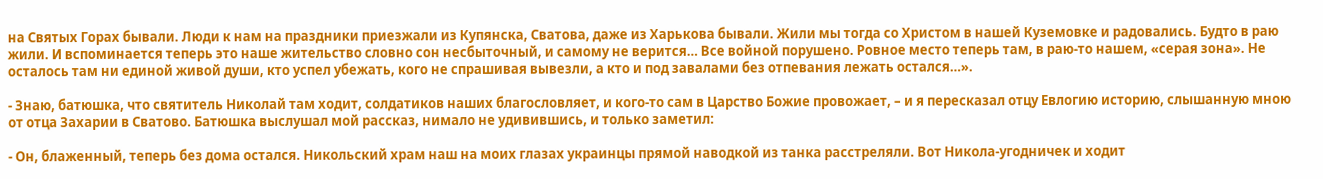на Святых Горах бывали. Люди к нам на праздники приезжали из Купянска, Сватова, даже из Харькова бывали. Жили мы тогда со Христом в нашей Куземовке и радовались. Будто в раю жили. И вспоминается теперь это наше жительство словно сон несбыточный, и самому не верится… Все войной порушено. Ровное место теперь там, в раю-то нашем, «серая зона». Не осталось там ни единой живой души, кто успел убежать, кого не спрашивая вывезли, а кто и под завалами без отпевания лежать остался…».

- Знаю, батюшка, что святитель Николай там ходит, солдатиков наших благословляет, и кого-то сам в Царство Божие провожает, – и я пересказал отцу Евлогию историю, слышанную мною от отца Захарии в Сватово. Батюшка выслушал мой рассказ, нимало не удивившись, и только заметил:

- Он, блаженный, теперь без дома остался. Никольский храм наш на моих глазах украинцы прямой наводкой из танка расстреляли. Вот Никола-угодничек и ходит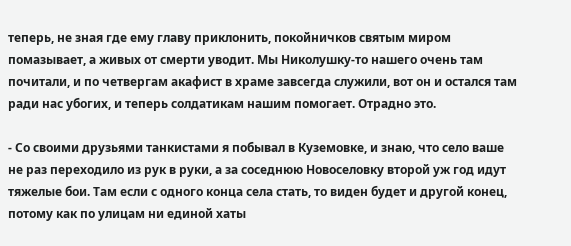теперь, не зная где ему главу приклонить, покойничков святым миром помазывает, а живых от смерти уводит. Мы Николушку-то нашего очень там почитали, и по четвергам акафист в храме завсегда служили, вот он и остался там ради нас убогих, и теперь солдатикам нашим помогает. Отрадно это.

- Со своими друзьями танкистами я побывал в Куземовке, и знаю, что село ваше не раз переходило из рук в руки, а за соседнюю Новоселовку второй уж год идут тяжелые бои. Там если с одного конца села стать, то виден будет и другой конец, потому как по улицам ни единой хаты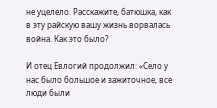не уцелело. Расскажите, батюшка, как в эту райскую вашу жизнь ворвалась война. Как это было?

И отец Евлогий продолжил: «Село у нас было большое и зажиточное, все люди были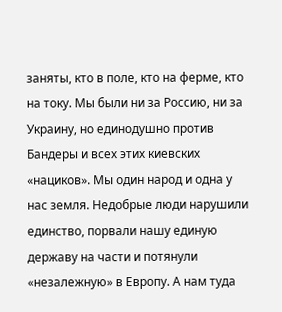заняты, кто в поле, кто на ферме, кто на току. Мы были ни за Россию, ни за Украину, но единодушно против Бандеры и всех этих киевских «нациков». Мы один народ и одна у нас земля. Недобрые люди нарушили единство, порвали нашу единую державу на части и потянули «незалежную» в Европу. А нам туда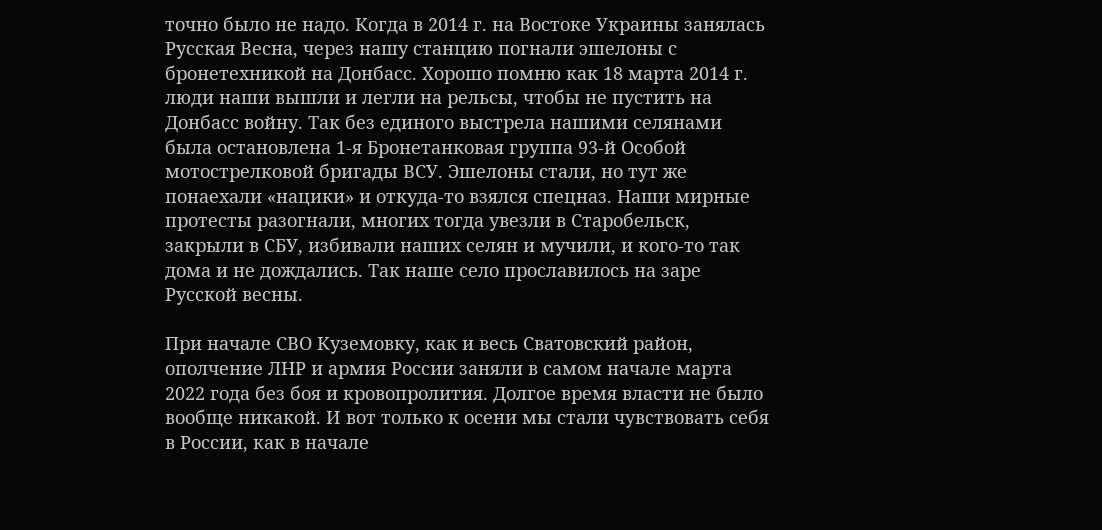точно было не надо. Когда в 2014 г. на Востоке Украины занялась Русская Весна, через нашу станцию погнали эшелоны с бронетехникой на Донбасс. Хорошо помню как 18 марта 2014 г. люди наши вышли и легли на рельсы, чтобы не пустить на Донбасс войну. Так без единого выстрела нашими селянами была остановлена 1-я Бронетанковая группа 93-й Особой мотострелковой бригады ВСУ. Эшелоны стали, но тут же понаехали «нацики» и откуда-то взялся спецназ. Наши мирные протесты разогнали, многих тогда увезли в Старобельск, закрыли в СБУ, избивали наших селян и мучили, и кого-то так дома и не дождались. Так наше село прославилось на заре Русской весны.

При начале СВО Куземовку, как и весь Сватовский район, ополчение ЛНР и армия России заняли в самом начале марта 2022 года без боя и кровопролития. Долгое время власти не было вообще никакой. И вот только к осени мы стали чувствовать себя в России, как в начале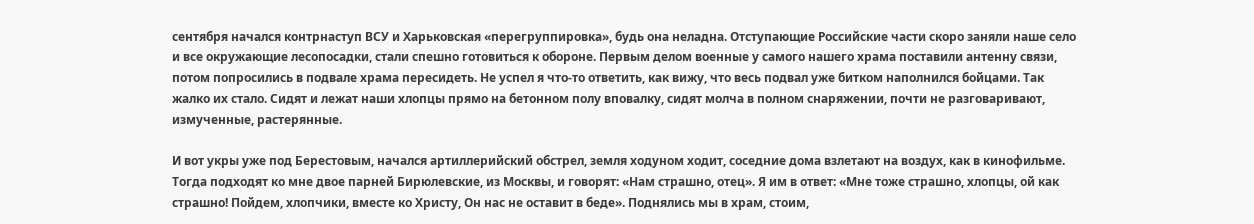сентября начался контрнаступ ВСУ и Харьковская «перегруппировка», будь она неладна. Отступающие Российские части скоро заняли наше село и все окружающие лесопосадки, стали спешно готовиться к обороне. Первым делом военные у самого нашего храма поставили антенну связи, потом попросились в подвале храма пересидеть. Не успел я что-то ответить, как вижу, что весь подвал уже битком наполнился бойцами. Так жалко их стало. Сидят и лежат наши хлопцы прямо на бетонном полу вповалку, сидят молча в полном снаряжении, почти не разговаривают, измученные, растерянные.

И вот укры уже под Берестовым, начался артиллерийский обстрел, земля ходуном ходит, соседние дома взлетают на воздух, как в кинофильме. Тогда подходят ко мне двое парней Бирюлевские, из Москвы, и говорят: «Нам страшно, отец». Я им в ответ: «Мне тоже страшно, хлопцы, ой как страшно! Пойдем, хлопчики, вместе ко Христу, Он нас не оставит в беде». Поднялись мы в храм, стоим,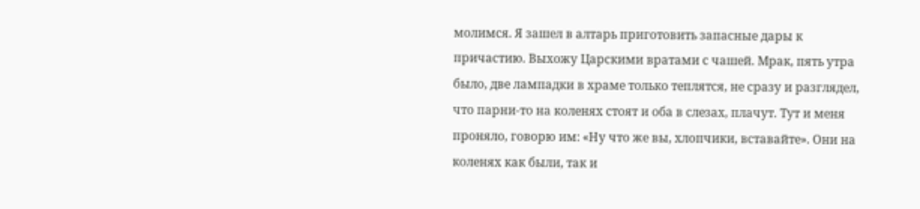молимся. Я зашел в алтарь приготовить запасные дары к причастию. Выхожу Царскими вратами с чашей. Мрак, пять утра было, две лампадки в храме только теплятся, не сразу и разглядел, что парни-то на коленях стоят и оба в слезах, плачут. Тут и меня проняло, говорю им: «Ну что же вы, хлопчики, вставайте». Они на коленях как были, так и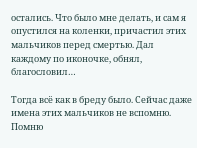остались. Что было мне делать, и сам я опустился на коленки, причастил этих мальчиков перед смертью. Дал каждому по иконочке, обнял, благословил…

Тогда всё как в бреду было. Сейчас даже имена этих мальчиков не вспомню. Помню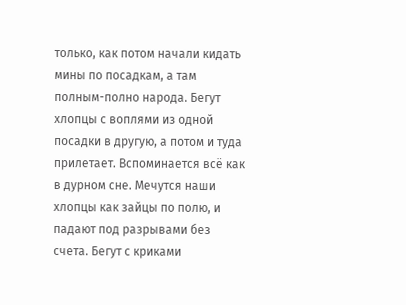только, как потом начали кидать мины по посадкам, а там полным-полно народа. Бегут хлопцы с воплями из одной посадки в другую, а потом и туда прилетает. Вспоминается всё как в дурном сне. Мечутся наши хлопцы как зайцы по полю, и падают под разрывами без счета. Бегут с криками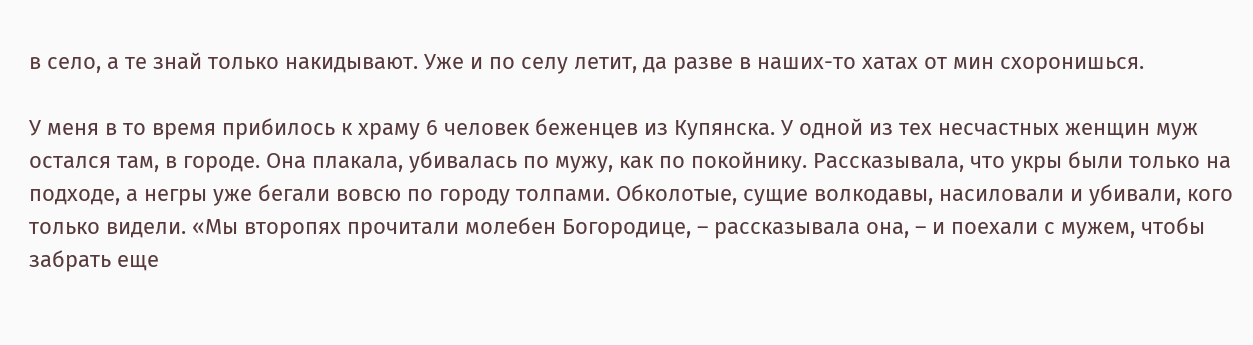в село, а те знай только накидывают. Уже и по селу летит, да разве в наших-то хатах от мин схоронишься.

У меня в то время прибилось к храму 6 человек беженцев из Купянска. У одной из тех несчастных женщин муж остался там, в городе. Она плакала, убивалась по мужу, как по покойнику. Рассказывала, что укры были только на подходе, а негры уже бегали вовсю по городу толпами. Обколотые, сущие волкодавы, насиловали и убивали, кого только видели. «Мы второпях прочитали молебен Богородице, – рассказывала она, – и поехали с мужем, чтобы забрать еще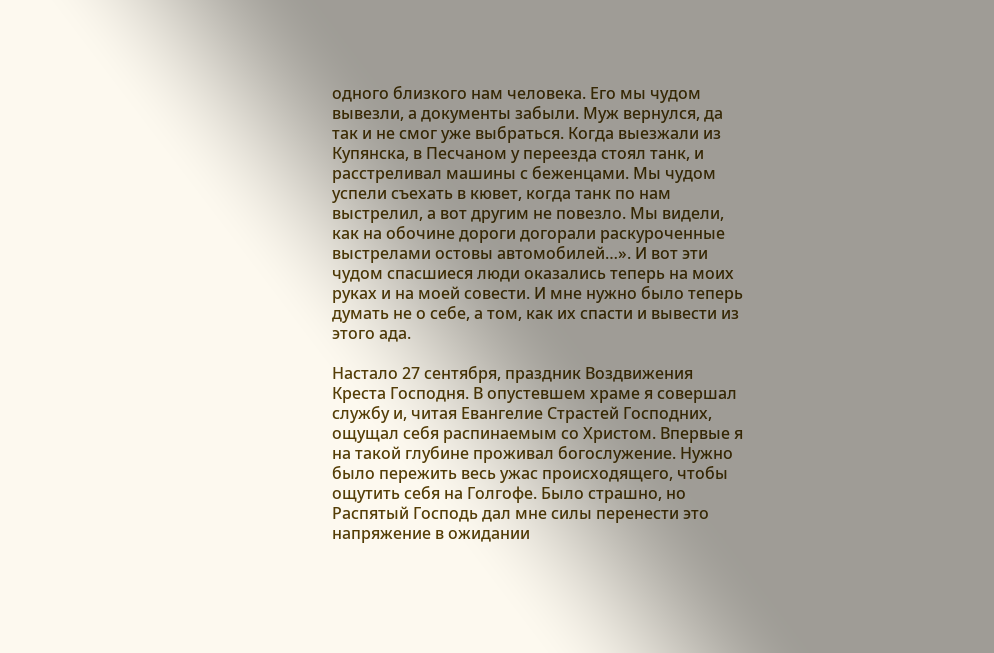одного близкого нам человека. Его мы чудом вывезли, а документы забыли. Муж вернулся, да так и не смог уже выбраться. Когда выезжали из Купянска, в Песчаном у переезда стоял танк, и расстреливал машины с беженцами. Мы чудом успели съехать в кювет, когда танк по нам выстрелил, а вот другим не повезло. Мы видели, как на обочине дороги догорали раскуроченные выстрелами остовы автомобилей…». И вот эти чудом спасшиеся люди оказались теперь на моих руках и на моей совести. И мне нужно было теперь думать не о себе, а том, как их спасти и вывести из этого ада.

Настало 27 сентября, праздник Воздвижения Креста Господня. В опустевшем храме я совершал службу и, читая Евангелие Страстей Господних, ощущал себя распинаемым со Христом. Впервые я на такой глубине проживал богослужение. Нужно было пережить весь ужас происходящего, чтобы ощутить себя на Голгофе. Было страшно, но Распятый Господь дал мне силы перенести это напряжение в ожидании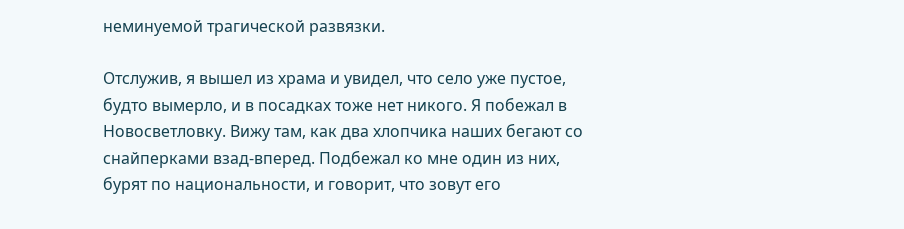неминуемой трагической развязки.

Отслужив, я вышел из храма и увидел, что село уже пустое, будто вымерло, и в посадках тоже нет никого. Я побежал в Новосветловку. Вижу там, как два хлопчика наших бегают со снайперками взад-вперед. Подбежал ко мне один из них, бурят по национальности, и говорит, что зовут его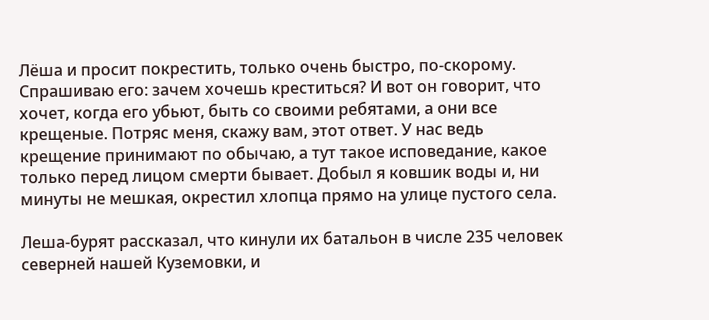Лёша и просит покрестить, только очень быстро, по-скорому. Спрашиваю его: зачем хочешь креститься? И вот он говорит, что хочет, когда его убьют, быть со своими ребятами, а они все крещеные. Потряс меня, скажу вам, этот ответ. У нас ведь крещение принимают по обычаю, а тут такое исповедание, какое только перед лицом смерти бывает. Добыл я ковшик воды и, ни минуты не мешкая, окрестил хлопца прямо на улице пустого села.

Леша-бурят рассказал, что кинули их батальон в числе 235 человек северней нашей Куземовки, и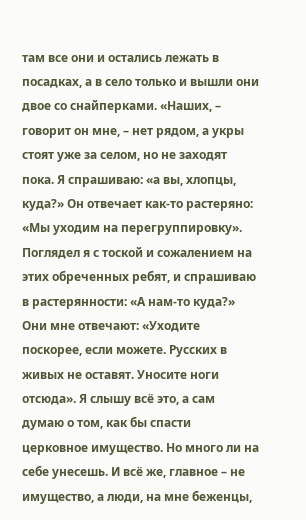там все они и остались лежать в посадках, а в село только и вышли они двое со снайперками. «Наших, – говорит он мне, – нет рядом, а укры стоят уже за селом, но не заходят пока. Я спрашиваю: «а вы, хлопцы, куда?» Он отвечает как-то растеряно: «Мы уходим на перегруппировку». Поглядел я с тоской и сожалением на этих обреченных ребят, и спрашиваю в растерянности: «А нам-то куда?» Они мне отвечают: «Уходите поскорее, если можете. Русских в живых не оставят. Уносите ноги отсюда». Я слышу всё это, а сам думаю о том, как бы спасти церковное имущество. Но много ли на себе унесешь. И всё же, главное – не имущество, а люди, на мне беженцы,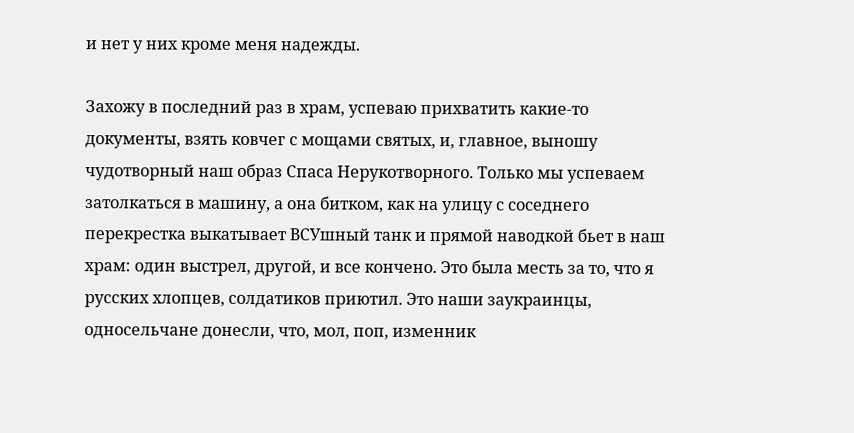и нет у них кроме меня надежды.

Захожу в последний раз в храм, успеваю прихватить какие-то документы, взять ковчег с мощами святых, и, главное, выношу чудотворный наш образ Спаса Нерукотворного. Только мы успеваем затолкаться в машину, а она битком, как на улицу с соседнего перекрестка выкатывает ВСУшный танк и прямой наводкой бьет в наш храм: один выстрел, другой, и все кончено. Это была месть за то, что я русских хлопцев, солдатиков приютил. Это наши заукраинцы, односельчане донесли, что, мол, поп, изменник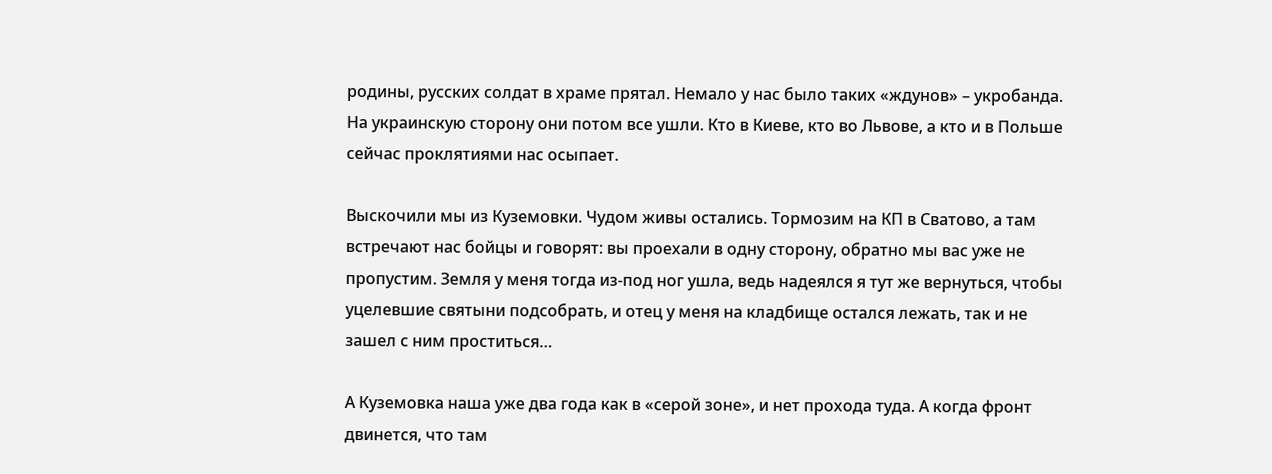родины, русских солдат в храме прятал. Немало у нас было таких «ждунов» – укробанда. На украинскую сторону они потом все ушли. Кто в Киеве, кто во Львове, а кто и в Польше сейчас проклятиями нас осыпает.

Выскочили мы из Куземовки. Чудом живы остались. Тормозим на КП в Сватово, а там встречают нас бойцы и говорят: вы проехали в одну сторону, обратно мы вас уже не пропустим. Земля у меня тогда из-под ног ушла, ведь надеялся я тут же вернуться, чтобы уцелевшие святыни подсобрать, и отец у меня на кладбище остался лежать, так и не зашел с ним проститься…

А Куземовка наша уже два года как в «серой зоне», и нет прохода туда. А когда фронт двинется, что там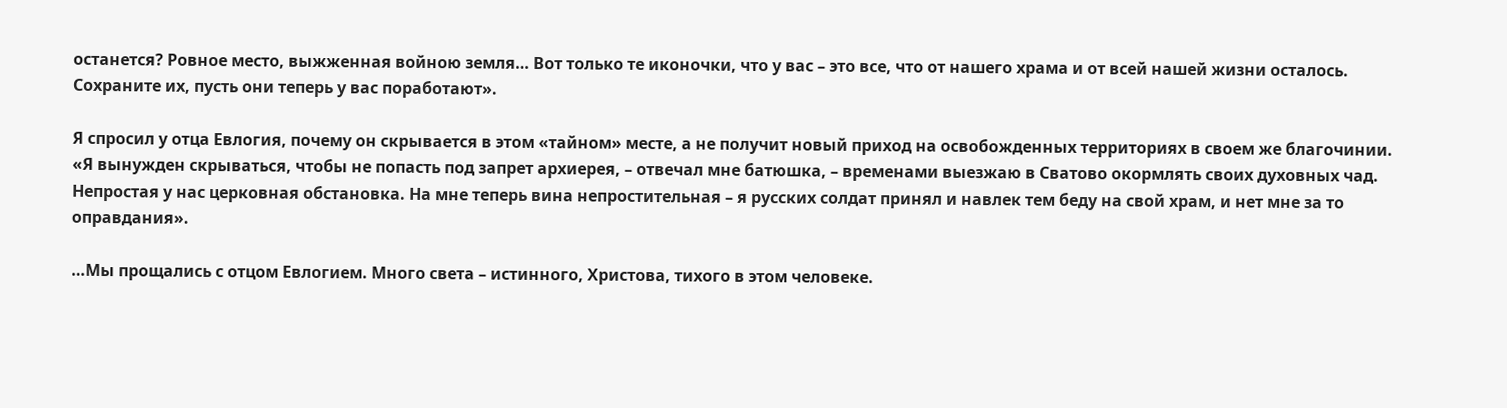останется? Ровное место, выжженная войною земля… Вот только те иконочки, что у вас – это все, что от нашего храма и от всей нашей жизни осталось. Сохраните их, пусть они теперь у вас поработают».

Я спросил у отца Евлогия, почему он скрывается в этом «тайном» месте, а не получит новый приход на освобожденных территориях в своем же благочинии. «Я вынужден скрываться, чтобы не попасть под запрет архиерея, – отвечал мне батюшка, – временами выезжаю в Сватово окормлять своих духовных чад. Непростая у нас церковная обстановка. На мне теперь вина непростительная – я русских солдат принял и навлек тем беду на свой храм, и нет мне за то оправдания».

…Мы прощались с отцом Евлогием. Много света – истинного, Христова, тихого в этом человеке.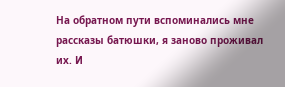На обратном пути вспоминались мне рассказы батюшки, я заново проживал их. И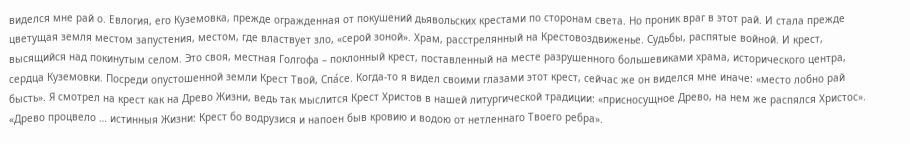виделся мне рай о. Евлогия, его Куземовка, прежде огражденная от покушений дьявольских крестами по сторонам света. Но проник враг в этот рай. И стала прежде цветущая земля местом запустения, местом, где властвует зло, «серой зоной». Храм, расстрелянный на Крестовоздвиженье. Судьбы, распятые войной. И крест, высящийся над покинутым селом. Это своя, местная Голгофа – поклонный крест, поставленный на месте разрушенного большевиками храма, исторического центра, сердца Куземовки. Посреди опустошенной земли Крест Твой, Спа́се. Когда-то я видел своими глазами этот крест, сейчас же он виделся мне иначе: «место лобно рай бысть». Я смотрел на крест как на Древо Жизни, ведь так мыслится Крест Христов в нашей литургической традиции: «присносущное Древо, на нем же распялся Христос». «Древо процвело … истинныя Жизни: Крест бо водрузися и напоен быв кровию и водою от нетленнаго Твоего ребра».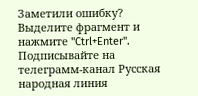Заметили ошибку? Выделите фрагмент и нажмите "Ctrl+Enter".
Подписывайте на телеграмм-канал Русская народная линия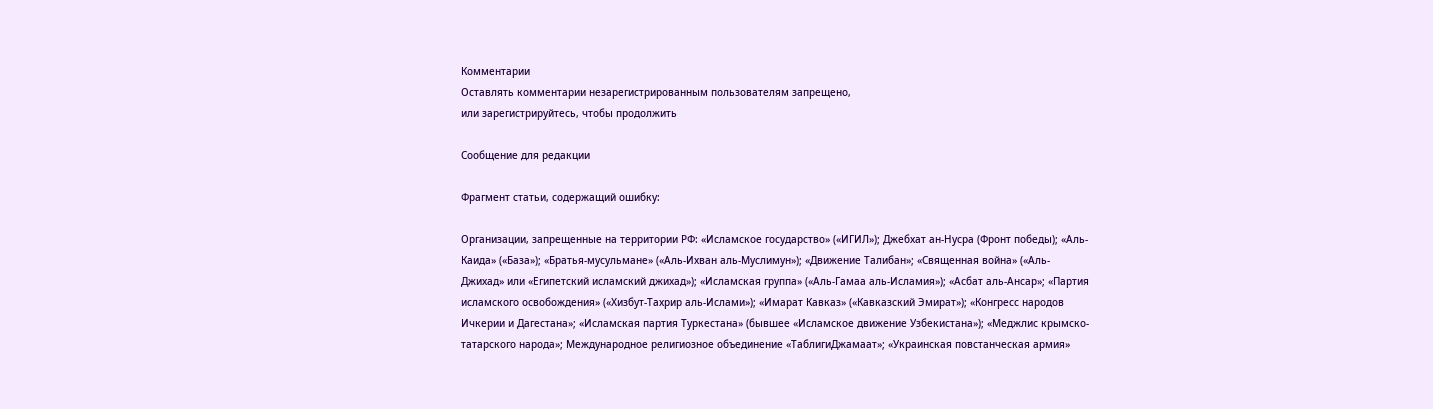Комментарии
Оставлять комментарии незарегистрированным пользователям запрещено,
или зарегистрируйтесь, чтобы продолжить

Сообщение для редакции

Фрагмент статьи, содержащий ошибку:

Организации, запрещенные на территории РФ: «Исламское государство» («ИГИЛ»); Джебхат ан-Нусра (Фронт победы); «Аль-Каида» («База»); «Братья-мусульмане» («Аль-Ихван аль-Муслимун»); «Движение Талибан»; «Священная война» («Аль-Джихад» или «Египетский исламский джихад»); «Исламская группа» («Аль-Гамаа аль-Исламия»); «Асбат аль-Ансар»; «Партия исламского освобождения» («Хизбут-Тахрир аль-Ислами»); «Имарат Кавказ» («Кавказский Эмират»); «Конгресс народов Ичкерии и Дагестана»; «Исламская партия Туркестана» (бывшее «Исламское движение Узбекистана»); «Меджлис крымско-татарского народа»; Международное религиозное объединение «ТаблигиДжамаат»; «Украинская повстанческая армия»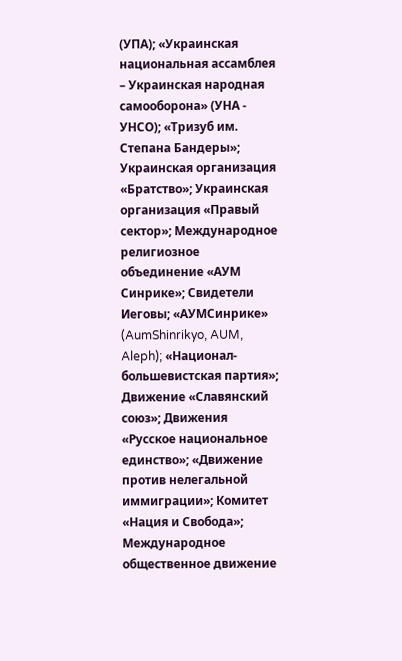(УПА); «Украинская национальная ассамблея – Украинская народная самооборона» (УНА - УНСО); «Тризуб им. Степана Бандеры»; Украинская организация «Братство»; Украинская организация «Правый сектор»; Международное религиозное объединение «АУМ Синрике»; Свидетели Иеговы; «АУМСинрике» (AumShinrikyo, AUM, Aleph); «Национал-большевистская партия»; Движение «Славянский союз»; Движения «Русское национальное единство»; «Движение против нелегальной иммиграции»; Комитет «Нация и Свобода»; Международное общественное движение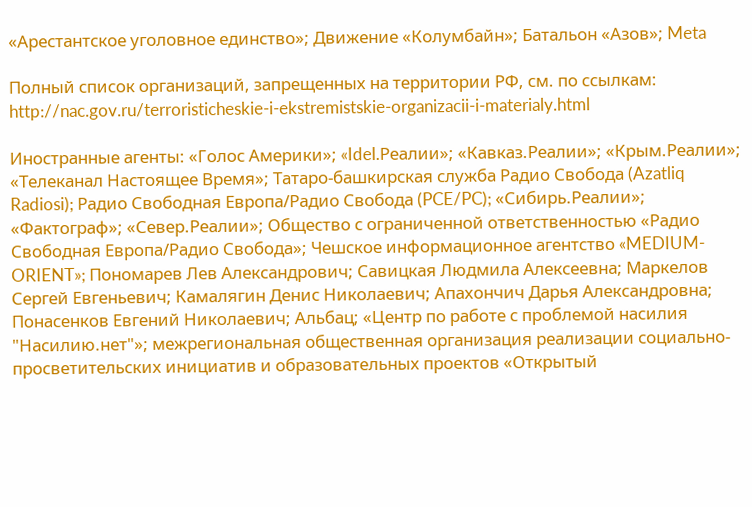«Арестантское уголовное единство»; Движение «Колумбайн»; Батальон «Азов»; Meta

Полный список организаций, запрещенных на территории РФ, см. по ссылкам:
http://nac.gov.ru/terroristicheskie-i-ekstremistskie-organizacii-i-materialy.html

Иностранные агенты: «Голос Америки»; «Idel.Реалии»; «Кавказ.Реалии»; «Крым.Реалии»; «Телеканал Настоящее Время»; Татаро-башкирская служба Радио Свобода (Azatliq Radiosi); Радио Свободная Европа/Радио Свобода (PCE/PC); «Сибирь.Реалии»; «Фактограф»; «Север.Реалии»; Общество с ограниченной ответственностью «Радио Свободная Европа/Радио Свобода»; Чешское информационное агентство «MEDIUM-ORIENT»; Пономарев Лев Александрович; Савицкая Людмила Алексеевна; Маркелов Сергей Евгеньевич; Камалягин Денис Николаевич; Апахончич Дарья Александровна; Понасенков Евгений Николаевич; Альбац; «Центр по работе с проблемой насилия "Насилию.нет"»; межрегиональная общественная организация реализации социально-просветительских инициатив и образовательных проектов «Открытый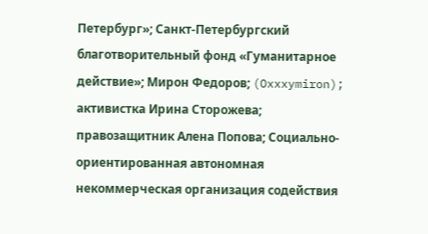Петербург»; Санкт-Петербургский благотворительный фонд «Гуманитарное действие»; Мирон Федоров; (Oxxxymiron); активистка Ирина Сторожева; правозащитник Алена Попова; Социально-ориентированная автономная некоммерческая организация содействия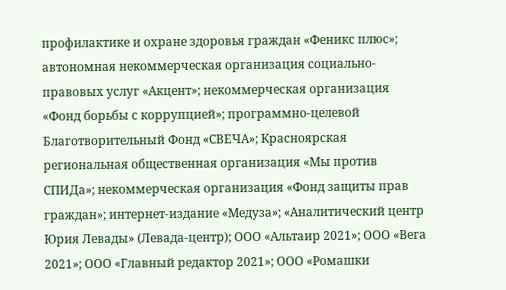профилактике и охране здоровья граждан «Феникс плюс»; автономная некоммерческая организация социально-правовых услуг «Акцент»; некоммерческая организация «Фонд борьбы с коррупцией»; программно-целевой Благотворительный Фонд «СВЕЧА»; Красноярская региональная общественная организация «Мы против СПИДа»; некоммерческая организация «Фонд защиты прав граждан»; интернет-издание «Медуза»; «Аналитический центр Юрия Левады» (Левада-центр); ООО «Альтаир 2021»; ООО «Вега 2021»; ООО «Главный редактор 2021»; ООО «Ромашки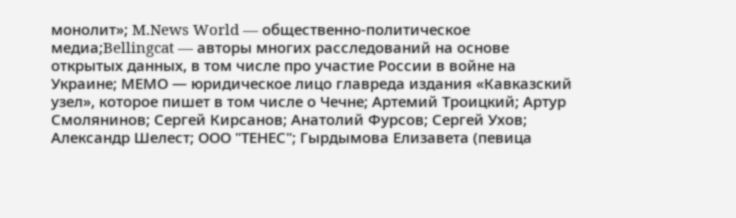монолит»; M.News World — общественно-политическое медиа;Bellingcat — авторы многих расследований на основе открытых данных, в том числе про участие России в войне на Украине; МЕМО — юридическое лицо главреда издания «Кавказский узел», которое пишет в том числе о Чечне; Артемий Троицкий; Артур Смолянинов; Сергей Кирсанов; Анатолий Фурсов; Сергей Ухов; Александр Шелест; ООО "ТЕНЕС"; Гырдымова Елизавета (певица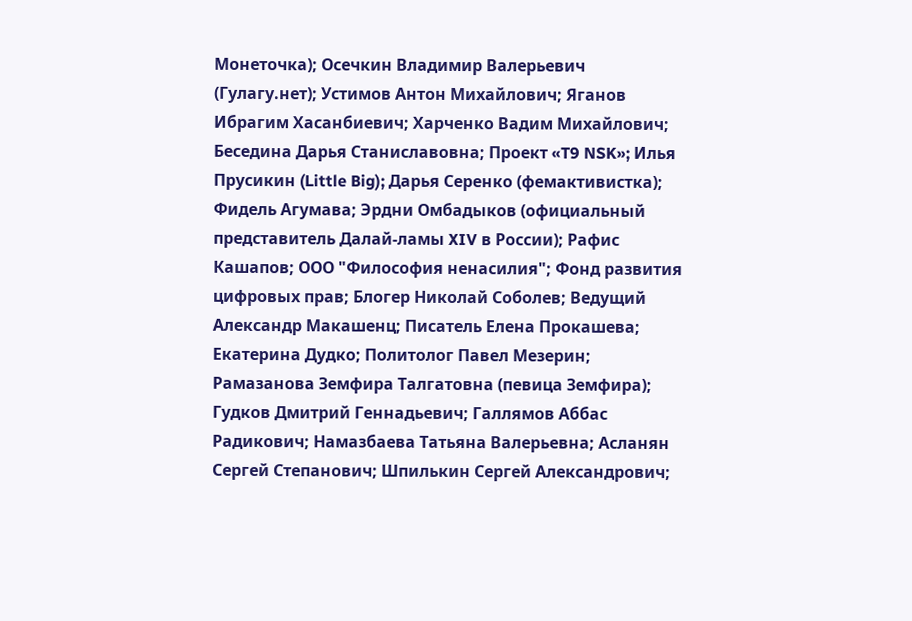Монеточка); Осечкин Владимир Валерьевич (Гулагу.нет); Устимов Антон Михайлович; Яганов Ибрагим Хасанбиевич; Харченко Вадим Михайлович; Беседина Дарья Станиславовна; Проект «T9 NSK»; Илья Прусикин (Little Big); Дарья Серенко (фемактивистка); Фидель Агумава; Эрдни Омбадыков (официальный представитель Далай-ламы XIV в России); Рафис Кашапов; ООО "Философия ненасилия"; Фонд развития цифровых прав; Блогер Николай Соболев; Ведущий Александр Макашенц; Писатель Елена Прокашева; Екатерина Дудко; Политолог Павел Мезерин; Рамазанова Земфира Талгатовна (певица Земфира); Гудков Дмитрий Геннадьевич; Галлямов Аббас Радикович; Намазбаева Татьяна Валерьевна; Асланян Сергей Степанович; Шпилькин Сергей Александрович;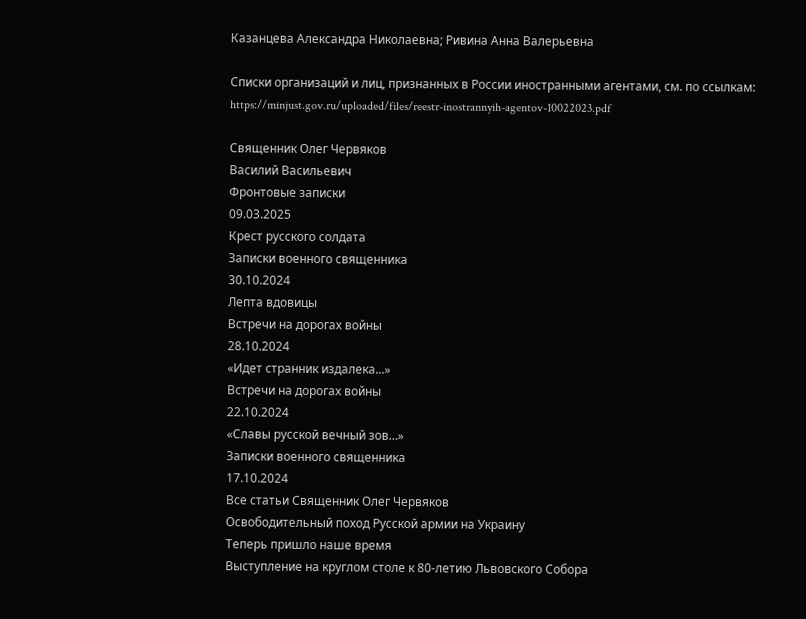Казанцева Александра Николаевна; Ривина Анна Валерьевна

Списки организаций и лиц, признанных в России иностранными агентами, см. по ссылкам:
https://minjust.gov.ru/uploaded/files/reestr-inostrannyih-agentov-10022023.pdf

Священник Олег Червяков
Василий Васильевич
Фронтовые записки
09.03.2025
Крест русского солдата
Записки военного священника
30.10.2024
Лепта вдовицы
Встречи на дорогах войны
28.10.2024
«Идет странник издалека...»
Встречи на дорогах войны
22.10.2024
«Славы русской вечный зов…»
Записки военного священника
17.10.2024
Все статьи Священник Олег Червяков
Освободительный поход Русской армии на Украину
Теперь пришло наше время
Выступление на круглом столе к 80-летию Львовского Собора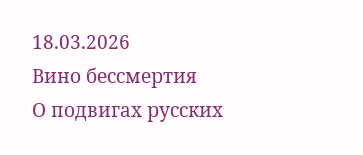18.03.2026
Вино бессмертия
О подвигах русских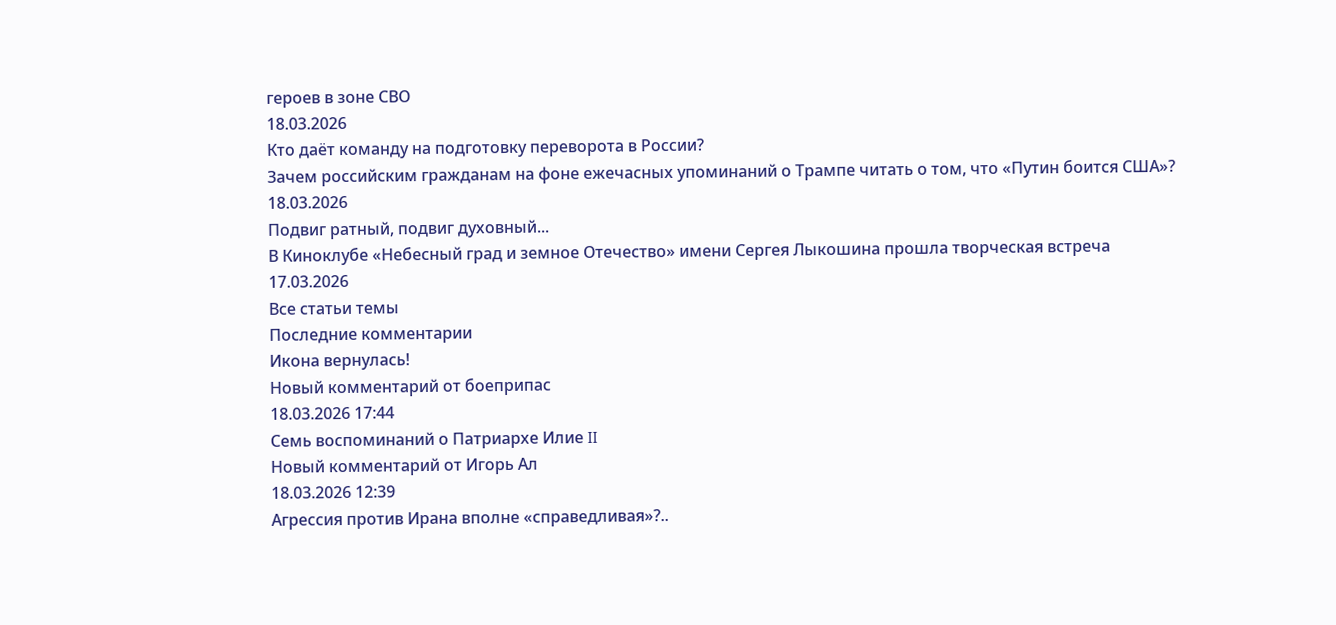героев в зоне СВО
18.03.2026
Кто даёт команду на подготовку переворота в России?
Зачем российским гражданам на фоне ежечасных упоминаний о Трампе читать о том, что «Путин боится США»?
18.03.2026
Подвиг ратный, подвиг духовный...
В Киноклубе «Небесный град и земное Отечество» имени Сергея Лыкошина прошла творческая встреча
17.03.2026
Все статьи темы
Последние комментарии
Икона вернулась!
Новый комментарий от боеприпас
18.03.2026 17:44
Семь воспоминаний о Патриархе Илие II
Новый комментарий от Игорь Ал
18.03.2026 12:39
Агрессия против Ирана вполне «справедливая»?..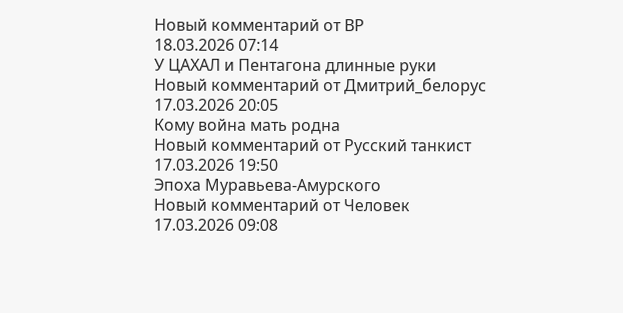Новый комментарий от ВР
18.03.2026 07:14
У ЦАХАЛ и Пентагона длинные руки
Новый комментарий от Дмитрий_белорус
17.03.2026 20:05
Кому война мать родна
Новый комментарий от Русский танкист
17.03.2026 19:50
Эпоха Муравьева-Амурского
Новый комментарий от Человек
17.03.2026 09:08